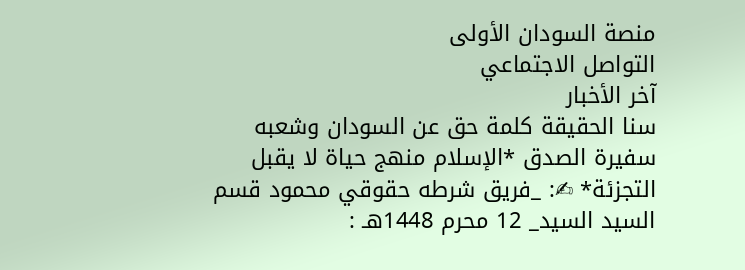منصة السودان الأولى
التواصل الاجتماعي
آخر الأخبار
سنا الحقيقة كلمة حق عن السودان وشعبه سفيرة الصدق *الإسلام منهج حياة لا يقبل التجزئة* ✍: _فريق شرطه حقوقي محمود قسم السيد السيد_ 12 محرم 1448هـ :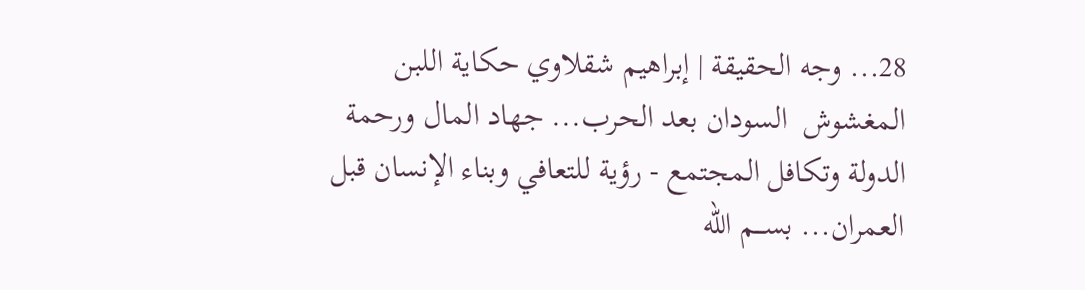28... وجه الحقيقة | إبراهيم شقلاوي حكاية اللبن المغشوش  السودان بعد الحرب... جهاد المال ورحمة الدولة وتكافل المجتمع - رؤية للتعافي وبناء الإنسان قبل العمران... بســـم الله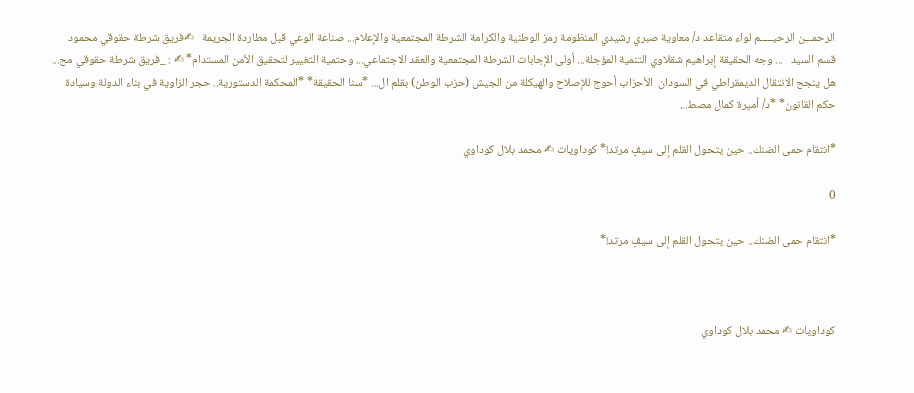الرحمـــن الرحيـــــم لواء متقاعد د/ معاوية صبري رشيدي المنظومة رمز الوطنية والكرامة الشرطة المجتمعية والإعلام... صناعة الوعي قبل مطاردة الجريمة   ✍فريق شرطة حقوقي محمود قسم السيد   ... وجه الحقيقة إبراهيم شقلاوي التنمية المؤجلة... أولى الإجابات الشرطة المجتمعية والعقد الاجتماعي... وحتمية التغيير لتحقيق الأمن المستدام* ✍ : _فريق شرطة حقوقي مح... هل ينجح الانتقال الديمقراطي في السودان  الأحزاب أحوج للإصلاح والهيكلة من الجيش (حزب الوطن) بقلم ال... *سنا الحقيقة* *المحكمة الدستورية.. حجر الزاوية في بناء الدولة وسيادة حكم القانون* *د/ أميرة كمال مصط...

*انتقام حمى الضنك.. حين يتحول القلم إلى سيفٍ مرتد!* كوداويات ✍ محمد بلال كوداوي

0

*انتقام حمى الضنك.. حين يتحول القلم إلى سيفٍ مرتد!*



كوداويات ✍ محمد بلال كوداوي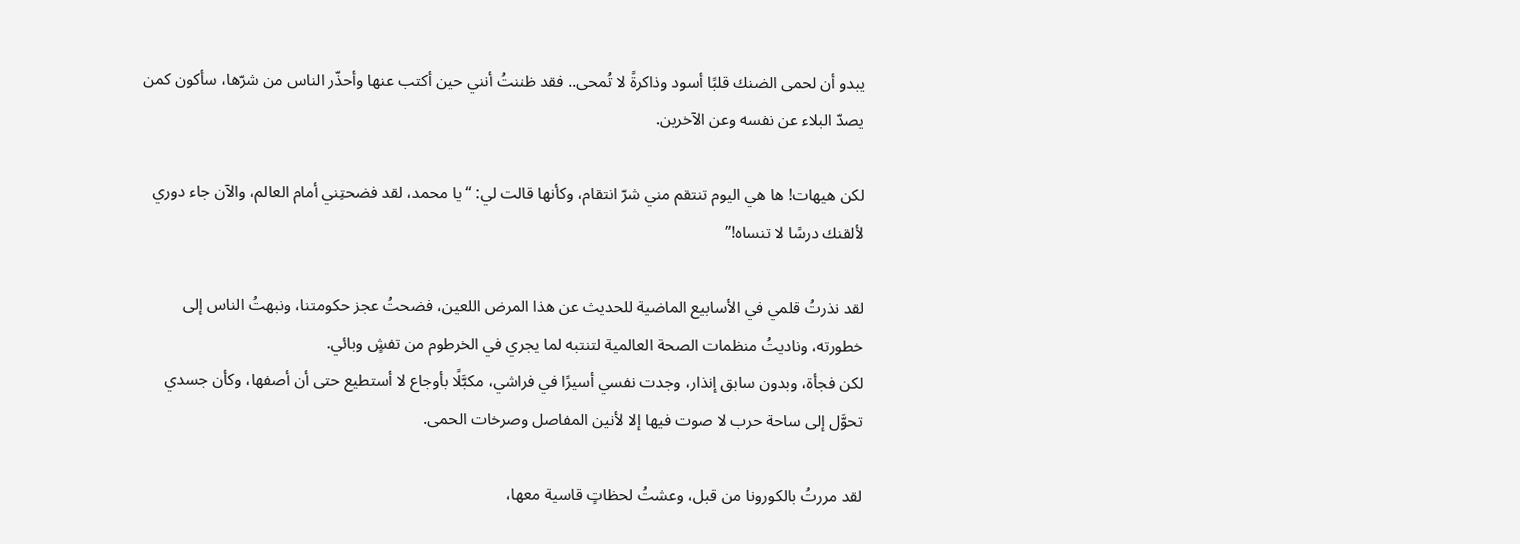يبدو أن لحمى الضنك قلبًا أسود وذاكرةً لا تُمحى.. فقد ظننتُ أنني حين أكتب عنها وأحذّر الناس من شرّها، سأكون كمن يصدّ البلاء عن نفسه وعن الآخرين.

لكن هيهات! ها هي اليوم تنتقم مني شرّ انتقام، وكأنها قالت لي: “يا محمد، لقد فضحتِني أمام العالم، والآن جاء دوري لألقنك درسًا لا تنساه!”

لقد نذرتُ قلمي في الأسابيع الماضية للحديث عن هذا المرض اللعين، فضحتُ عجز حكومتنا، ونبهتُ الناس إلى خطورته، وناديتُ منظمات الصحة العالمية لتنتبه لما يجري في الخرطوم من تفشٍ وبائي.
لكن فجأة، وبدون سابق إنذار، وجدت نفسي أسيرًا في فراشي، مكبَّلًا بأوجاع لا أستطيع حتى أن أصفها، وكأن جسدي تحوَّل إلى ساحة حرب لا صوت فيها إلا لأنين المفاصل وصرخات الحمى.

لقد مررتُ بالكورونا من قبل، وعشتُ لحظاتٍ قاسية معها،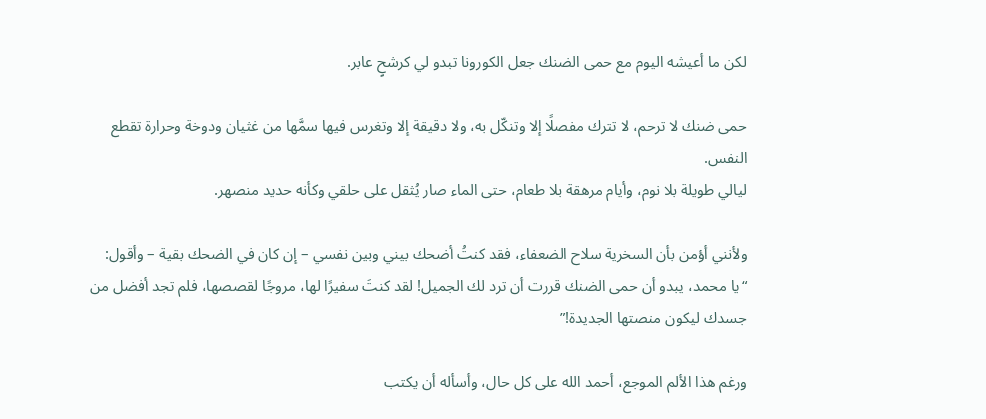لكن ما أعيشه اليوم مع حمى الضنك جعل الكورونا تبدو لي كرشحٍ عابر.

حمى ضنك لا ترحم، لا تترك مفصلًا إلا وتنكّل به، ولا دقيقة إلا وتغرس فيها سمَّها من غثيان ودوخة وحرارة تقطع النفس.
ليالي طويلة بلا نوم، وأيام مرهقة بلا طعام، حتى الماء صار يُثقل على حلقي وكأنه حديد منصهر.

ولأنني أؤمن بأن السخرية سلاح الضعفاء، فقد كنتُ أضحك بيني وبين نفسي – إن كان في الضحك بقية – وأقول:
“يا محمد، يبدو أن حمى الضنك قررت أن ترد لك الجميل! لقد كنتَ سفيرًا لها، مروجًا لقصصها، فلم تجد أفضل من جسدك ليكون منصتها الجديدة!”

ورغم هذا الألم الموجع، أحمد الله على كل حال، وأسأله أن يكتب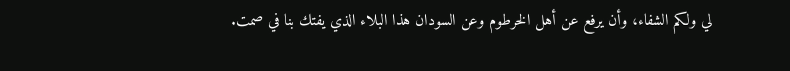لي ولكم الشفاء، وأن يرفع عن أهل الخرطوم وعن السودان هذا البلاء الذي يفتك بنا في صمت.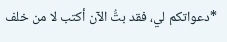*دعواتكم لي، فقد بتُّ الآن أكتب لا من خلف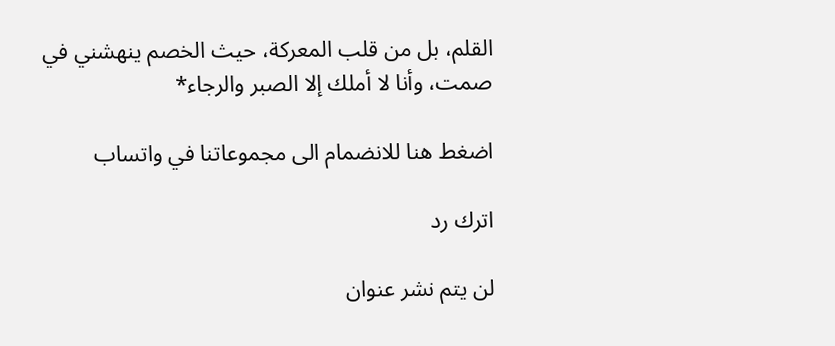القلم، بل من قلب المعركة، حيث الخصم ينهشني في صمت، وأنا لا أملك إلا الصبر والرجاء*

اضغط هنا للانضمام الى مجموعاتنا في واتساب

اترك رد

لن يتم نشر عنوان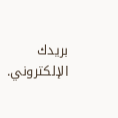بريدك الإلكتروني.